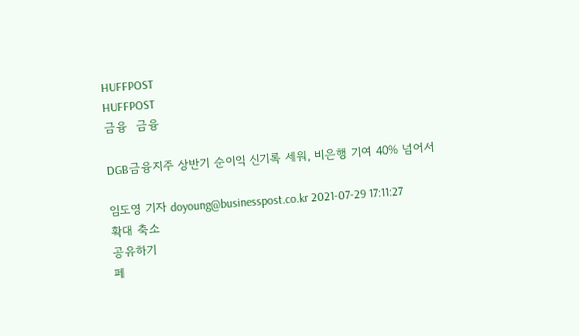HUFFPOST
HUFFPOST
금융  금융

DGB금융지주 상반기 순이익 신기록 세워, 비은행 기여 40% 넘어서

임도영 기자 doyoung@businesspost.co.kr 2021-07-29 17:11:27
확대 축소
공유하기
페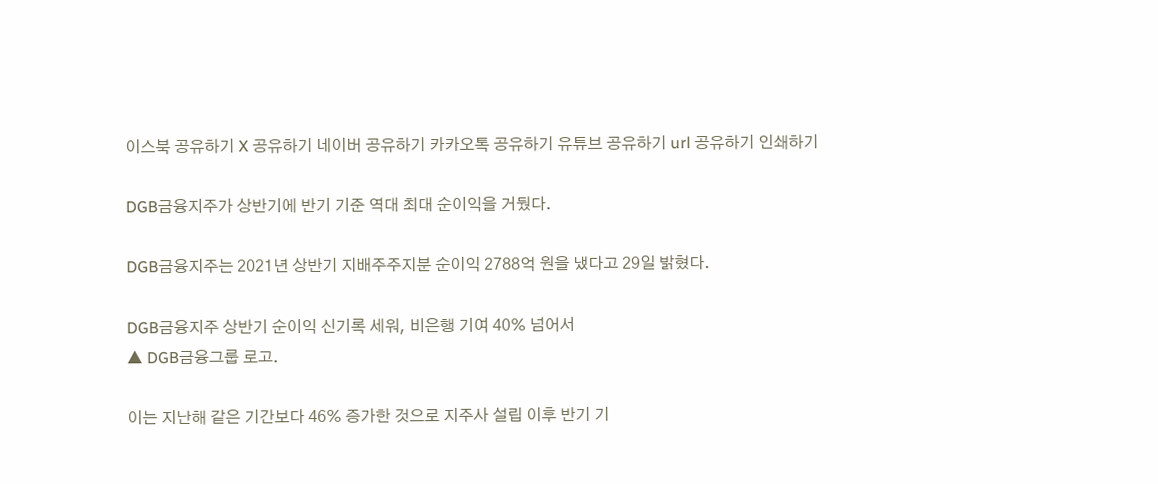이스북 공유하기 X 공유하기 네이버 공유하기 카카오톡 공유하기 유튜브 공유하기 url 공유하기 인쇄하기

DGB금융지주가 상반기에 반기 기준 역대 최대 순이익을 거뒀다.

DGB금융지주는 2021년 상반기 지배주주지분 순이익 2788억 원을 냈다고 29일 밝혔다.

DGB금융지주 상반기 순이익 신기록 세워, 비은행 기여 40% 넘어서
▲ DGB금융그룹 로고.

이는 지난해 같은 기간보다 46% 증가한 것으로 지주사 설립 이후 반기 기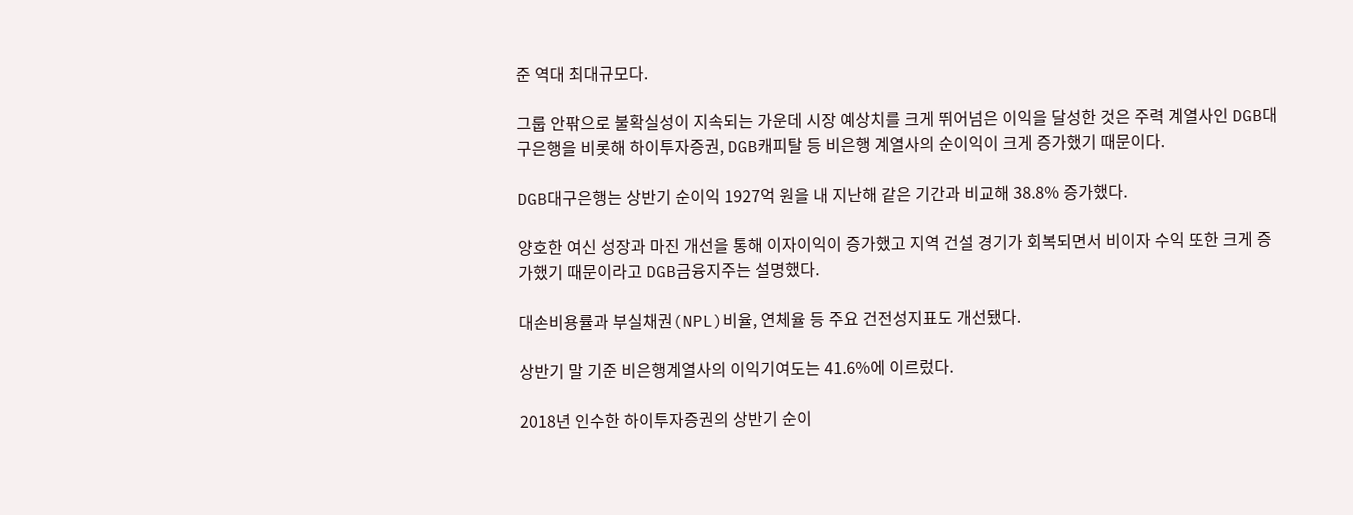준 역대 최대규모다.

그룹 안팎으로 불확실성이 지속되는 가운데 시장 예상치를 크게 뛰어넘은 이익을 달성한 것은 주력 계열사인 DGB대구은행을 비롯해 하이투자증권, DGB캐피탈 등 비은행 계열사의 순이익이 크게 증가했기 때문이다.

DGB대구은행는 상반기 순이익 1927억 원을 내 지난해 같은 기간과 비교해 38.8% 증가했다.

양호한 여신 성장과 마진 개선을 통해 이자이익이 증가했고 지역 건설 경기가 회복되면서 비이자 수익 또한 크게 증가했기 때문이라고 DGB금융지주는 설명했다.

대손비용률과 부실채권(NPL)비율, 연체율 등 주요 건전성지표도 개선됐다.

상반기 말 기준 비은행계열사의 이익기여도는 41.6%에 이르렀다.

2018년 인수한 하이투자증권의 상반기 순이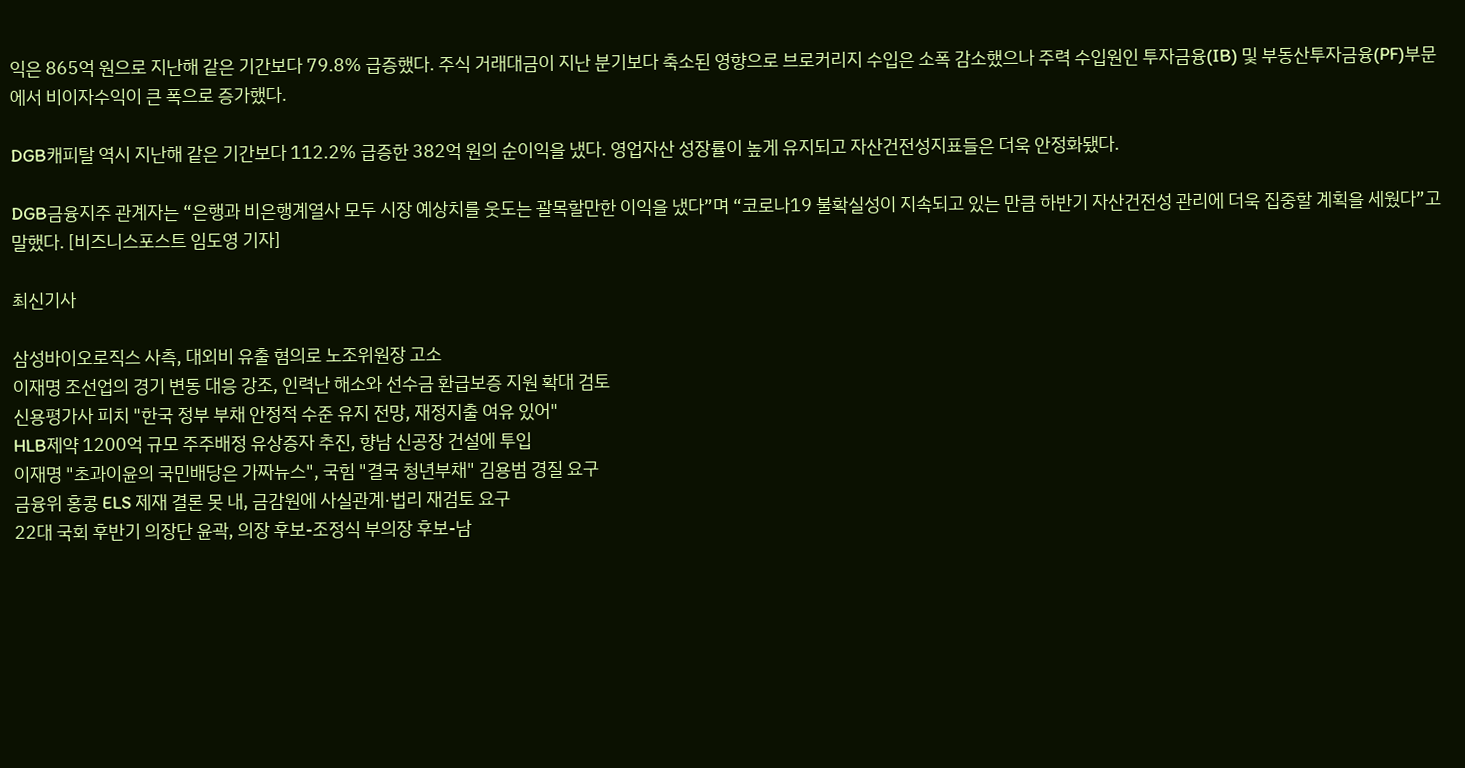익은 865억 원으로 지난해 같은 기간보다 79.8% 급증했다. 주식 거래대금이 지난 분기보다 축소된 영향으로 브로커리지 수입은 소폭 감소했으나 주력 수입원인 투자금융(IB) 및 부동산투자금융(PF)부문에서 비이자수익이 큰 폭으로 증가했다.

DGB캐피탈 역시 지난해 같은 기간보다 112.2% 급증한 382억 원의 순이익을 냈다. 영업자산 성장률이 높게 유지되고 자산건전성지표들은 더욱 안정화됐다.

DGB금융지주 관계자는 “은행과 비은행계열사 모두 시장 예상치를 웃도는 괄목할만한 이익을 냈다”며 “코로나19 불확실성이 지속되고 있는 만큼 하반기 자산건전성 관리에 더욱 집중할 계획을 세웠다”고 말했다. [비즈니스포스트 임도영 기자]

최신기사

삼성바이오로직스 사측, 대외비 유출 혐의로 노조위원장 고소
이재명 조선업의 경기 변동 대응 강조, 인력난 해소와 선수금 환급보증 지원 확대 검토
신용평가사 피치 "한국 정부 부채 안정적 수준 유지 전망, 재정지출 여유 있어"
HLB제약 1200억 규모 주주배정 유상증자 추진, 향남 신공장 건설에 투입
이재명 "초과이윤의 국민배당은 가짜뉴스", 국힘 "결국 청년부채" 김용범 경질 요구
금융위 홍콩 ELS 제재 결론 못 내, 금감원에 사실관계·법리 재검토 요구
22대 국회 후반기 의장단 윤곽, 의장 후보-조정식 부의장 후보-남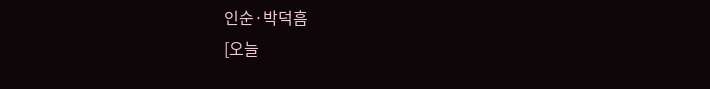인순·박덕흠
[오늘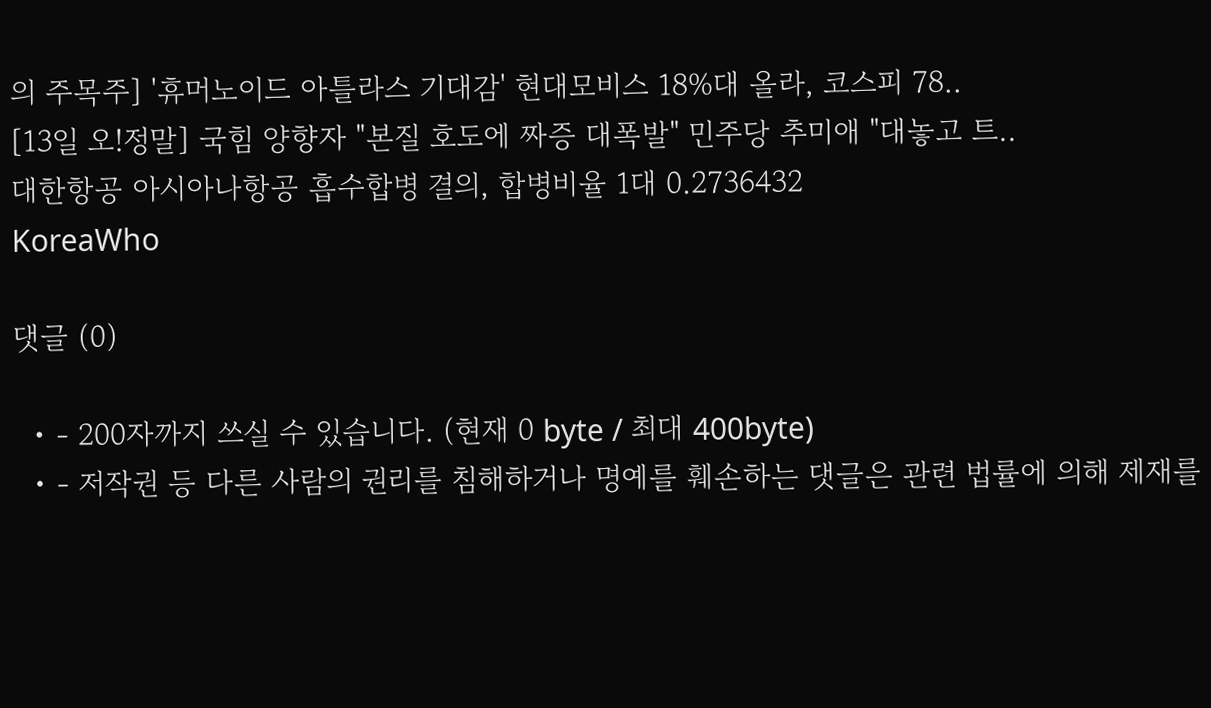의 주목주] '휴머노이드 아틀라스 기대감' 현대모비스 18%대 올라, 코스피 78..
[13일 오!정말] 국힘 양향자 "본질 호도에 짜증 대폭발" 민주당 추미애 "대놓고 트..
대한항공 아시아나항공 흡수합병 결의, 합병비율 1대 0.2736432
KoreaWho

댓글 (0)

  • - 200자까지 쓰실 수 있습니다. (현재 0 byte / 최대 400byte)
  • - 저작권 등 다른 사람의 권리를 침해하거나 명예를 훼손하는 댓글은 관련 법률에 의해 제재를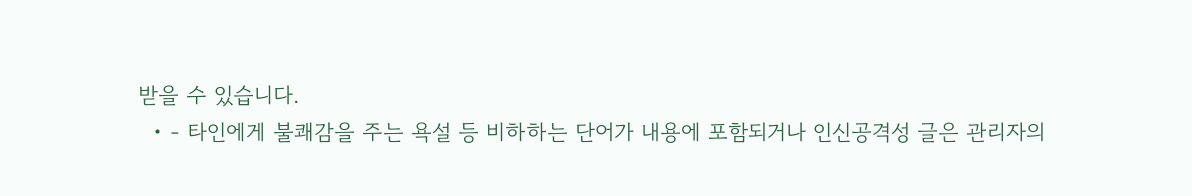받을 수 있습니다.
  • - 타인에게 불쾌감을 주는 욕설 등 비하하는 단어가 내용에 포함되거나 인신공격성 글은 관리자의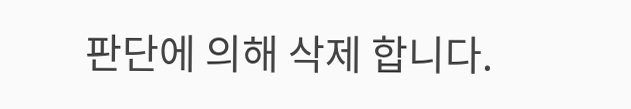판단에 의해 삭제 합니다.